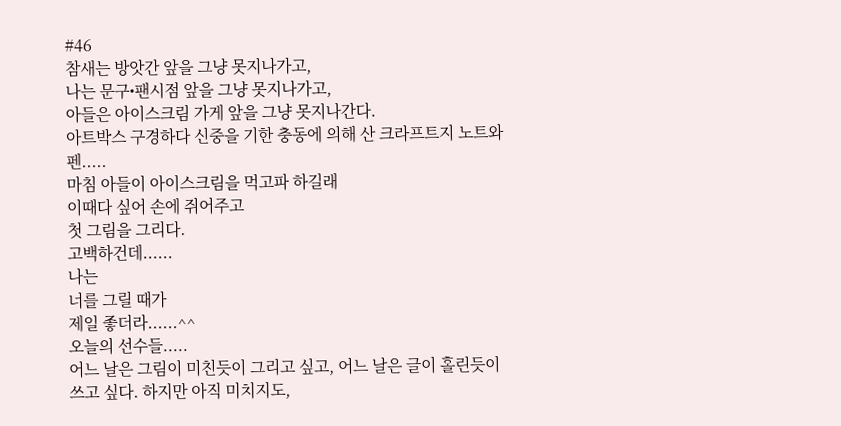#46
참새는 방앗간 앞을 그냥 못지나가고,
나는 문구•팬시점 앞을 그냥 못지나가고,
아들은 아이스크림 가게 앞을 그냥 못지나간다.
아트박스 구경하다 신중을 기한 충동에 의해 산 크라프트지 노트와 펜.....
마침 아들이 아이스크림을 먹고파 하길래
이때다 싶어 손에 쥐어주고
첫 그림을 그리다.
고백하건데......
나는
너를 그릴 때가
제일 좋더라......^^
오늘의 선수들.....
어느 날은 그림이 미친듯이 그리고 싶고, 어느 날은 글이 홀린듯이 쓰고 싶다. 하지만 아직 미치지도,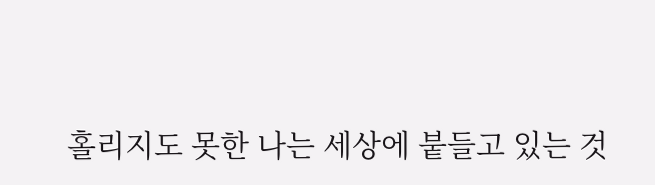홀리지도 못한 나는 세상에 붙들고 있는 것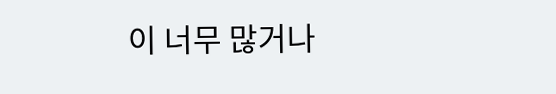이 너무 많거나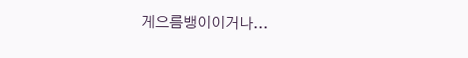게으름뱅이이거나...